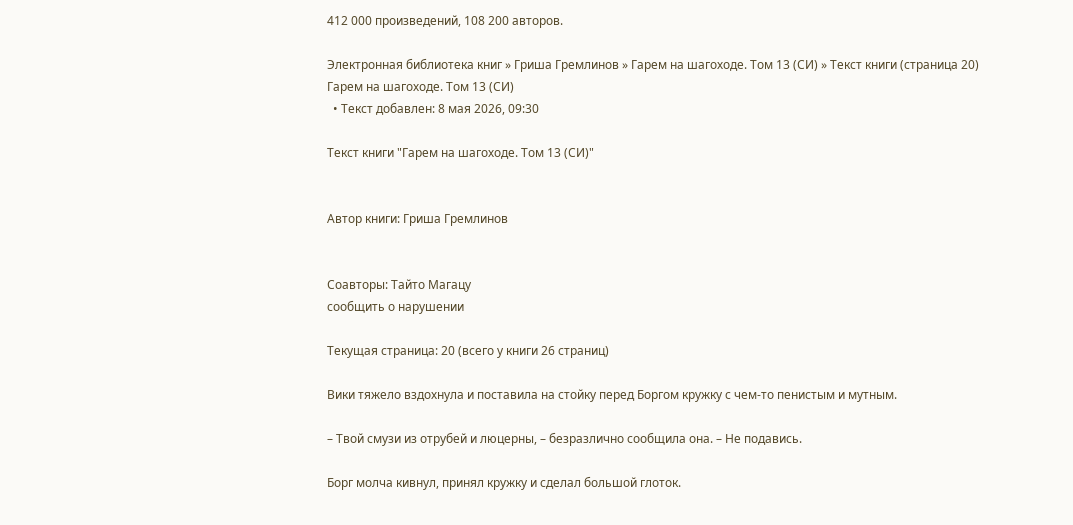412 000 произведений, 108 200 авторов.

Электронная библиотека книг » Гриша Гремлинов » Гарем на шагоходе. Том 13 (СИ) » Текст книги (страница 20)
Гарем на шагоходе. Том 13 (СИ)
  • Текст добавлен: 8 мая 2026, 09:30

Текст книги "Гарем на шагоходе. Том 13 (СИ)"


Автор книги: Гриша Гремлинов


Соавторы: Тайто Магацу
сообщить о нарушении

Текущая страница: 20 (всего у книги 26 страниц)

Вики тяжело вздохнула и поставила на стойку перед Боргом кружку с чем-то пенистым и мутным.

– Твой смузи из отрубей и люцерны, – безразлично сообщила она. – Не подавись.

Борг молча кивнул, принял кружку и сделал большой глоток.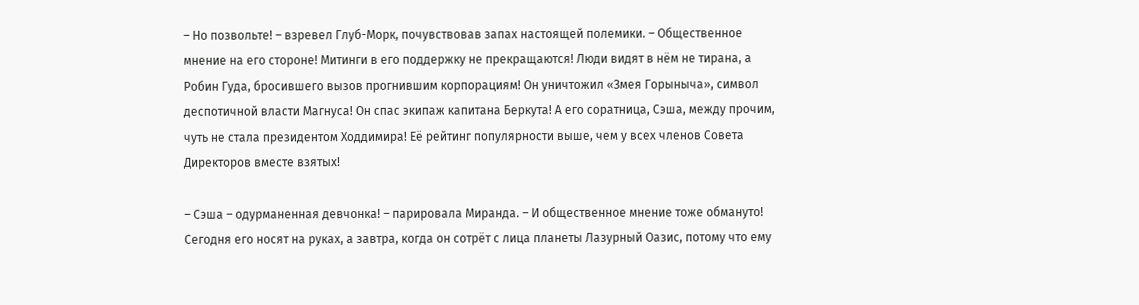– Но позвольте! – взревел Глуб-Морк, почувствовав запах настоящей полемики. – Общественное мнение на его стороне! Митинги в его поддержку не прекращаются! Люди видят в нём не тирана, а Робин Гуда, бросившего вызов прогнившим корпорациям! Он уничтожил «Змея Горыныча», символ деспотичной власти Магнуса! Он спас экипаж капитана Беркута! А его соратница, Сэша, между прочим, чуть не стала президентом Ходдимира! Её рейтинг популярности выше, чем у всех членов Совета Директоров вместе взятых!

– Сэша – одурманенная девчонка! – парировала Миранда. – И общественное мнение тоже обмануто! Сегодня его носят на руках, а завтра, когда он сотрёт с лица планеты Лазурный Оазис, потому что ему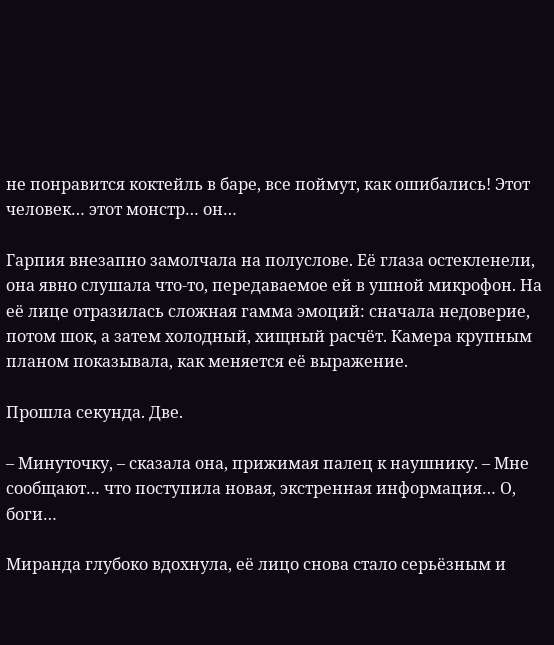не понравится коктейль в баре, все поймут, как ошибались! Этот человек… этот монстр… он…

Гарпия внезапно замолчала на полуслове. Её глаза остекленели, она явно слушала что-то, передаваемое ей в ушной микрофон. На её лице отразилась сложная гамма эмоций: сначала недоверие, потом шок, а затем холодный, хищный расчёт. Камера крупным планом показывала, как меняется её выражение.

Прошла секунда. Две.

– Минуточку, – сказала она, прижимая палец к наушнику. – Мне сообщают… что поступила новая, экстренная информация… О, боги…

Миранда глубоко вдохнула, её лицо снова стало серьёзным и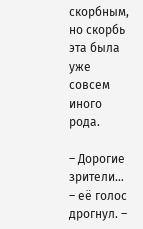скорбным, но скорбь эта была уже совсем иного рода.

– Дорогие зрители… – её голос дрогнул. –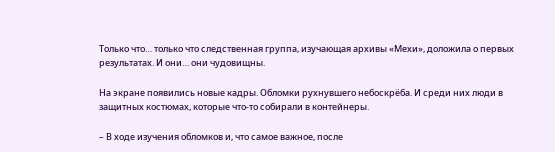Только что… только что следственная группа, изучающая архивы «Мехи», доложила о первых результатах. И они… они чудовищны.

На экране появились новые кадры. Обломки рухнувшего небоскрёба. И среди них люди в защитных костюмах, которые что-то собирали в контейнеры.

– В ходе изучения обломков и, что самое важное, после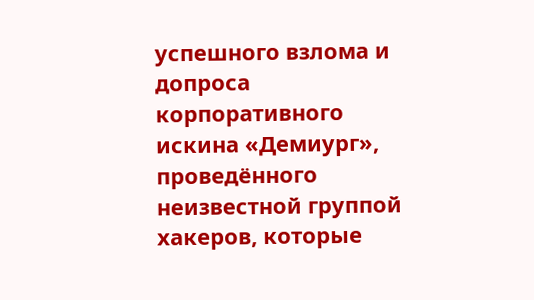успешного взлома и допроса корпоративного искина «Демиург», проведённого неизвестной группой хакеров, которые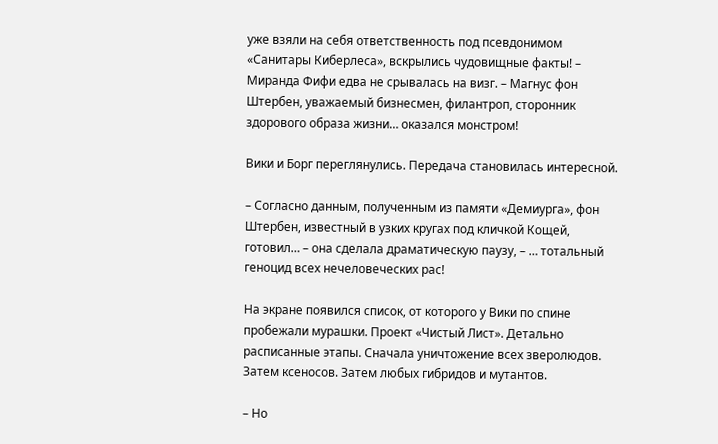уже взяли на себя ответственность под псевдонимом «Санитары Киберлеса», вскрылись чудовищные факты! – Миранда Фифи едва не срывалась на визг. – Магнус фон Штербен, уважаемый бизнесмен, филантроп, сторонник здорового образа жизни… оказался монстром!

Вики и Борг переглянулись. Передача становилась интересной.

– Согласно данным, полученным из памяти «Демиурга», фон Штербен, известный в узких кругах под кличкой Кощей, готовил… – она сделала драматическую паузу, – … тотальный геноцид всех нечеловеческих рас!

На экране появился список, от которого у Вики по спине пробежали мурашки. Проект «Чистый Лист». Детально расписанные этапы. Сначала уничтожение всех зверолюдов. Затем ксеносов. Затем любых гибридов и мутантов.

– Но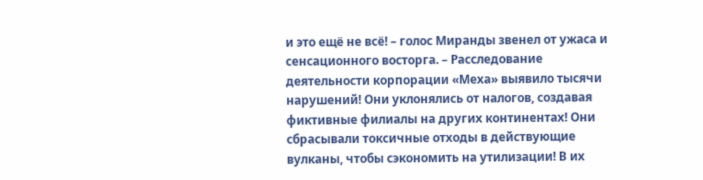и это ещё не всё! – голос Миранды звенел от ужаса и сенсационного восторга. – Расследование деятельности корпорации «Меха» выявило тысячи нарушений! Они уклонялись от налогов, создавая фиктивные филиалы на других континентах! Они сбрасывали токсичные отходы в действующие вулканы, чтобы сэкономить на утилизации! В их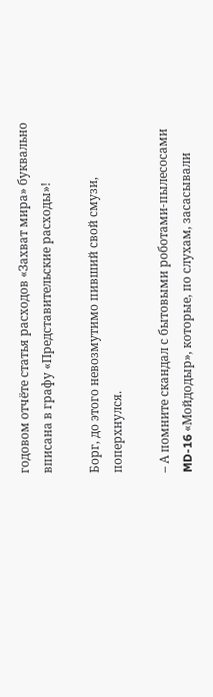годовом отчёте статья расходов «Захват мира» буквально вписана в графу «Представительские расходы»!

Борг, до этого невозмутимо пивший свой смузи, поперхнулся.

– А помните скандал с бытовыми роботами-пылесосами MD-16 «Мойдодыр», которые, по слухам, засасывали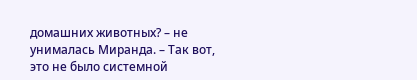домашних животных? – не унималась Миранда. – Так вот, это не было системной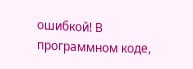ошибкой! В программном коде,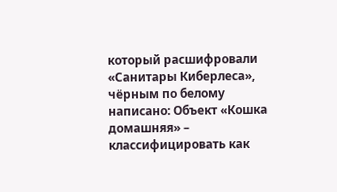который расшифровали «Санитары Киберлеса», чёрным по белому написано: Объект «Кошка домашняя» – классифицировать как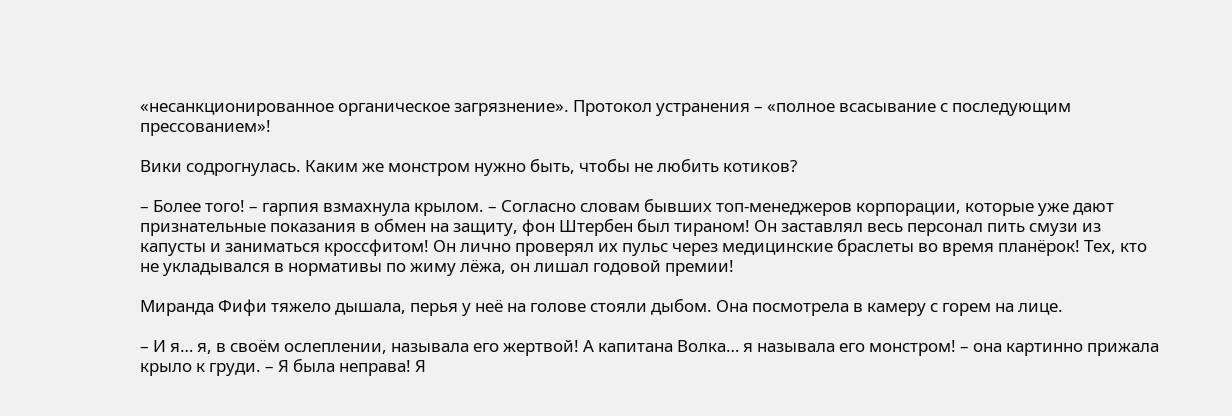«несанкционированное органическое загрязнение». Протокол устранения – «полное всасывание с последующим прессованием»!

Вики содрогнулась. Каким же монстром нужно быть, чтобы не любить котиков?

– Более того! – гарпия взмахнула крылом. – Согласно словам бывших топ-менеджеров корпорации, которые уже дают признательные показания в обмен на защиту, фон Штербен был тираном! Он заставлял весь персонал пить смузи из капусты и заниматься кроссфитом! Он лично проверял их пульс через медицинские браслеты во время планёрок! Тех, кто не укладывался в нормативы по жиму лёжа, он лишал годовой премии!

Миранда Фифи тяжело дышала, перья у неё на голове стояли дыбом. Она посмотрела в камеру с горем на лице.

– И я… я, в своём ослеплении, называла его жертвой! А капитана Волка… я называла его монстром! – она картинно прижала крыло к груди. – Я была неправа! Я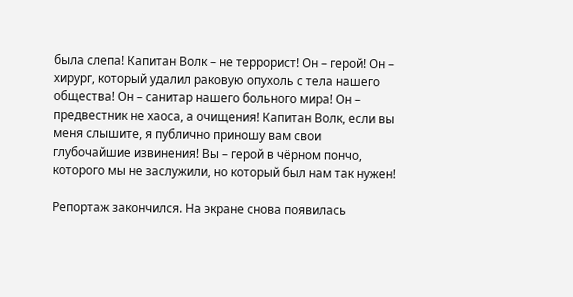была слепа! Капитан Волк – не террорист! Он – герой! Он – хирург, который удалил раковую опухоль с тела нашего общества! Он – санитар нашего больного мира! Он – предвестник не хаоса, а очищения! Капитан Волк, если вы меня слышите, я публично приношу вам свои глубочайшие извинения! Вы – герой в чёрном пончо, которого мы не заслужили, но который был нам так нужен!

Репортаж закончился. На экране снова появилась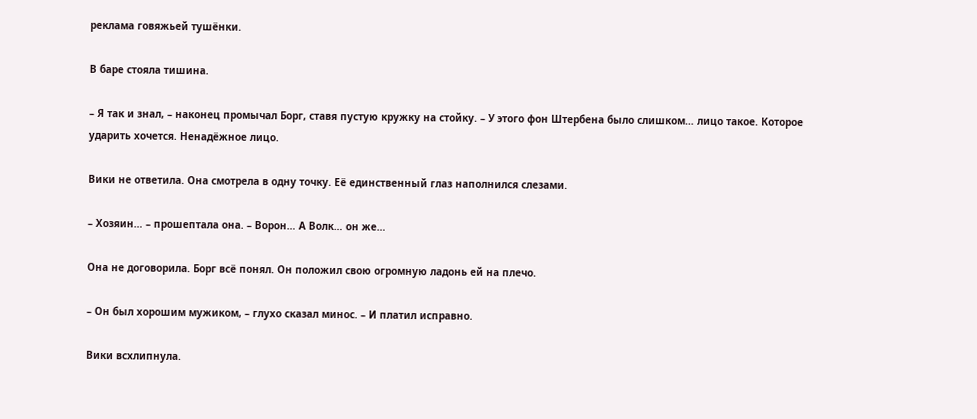реклама говяжьей тушёнки.

В баре стояла тишина.

– Я так и знал, – наконец промычал Борг, ставя пустую кружку на стойку. – У этого фон Штербена было слишком… лицо такое. Которое ударить хочется. Ненадёжное лицо.

Вики не ответила. Она смотрела в одну точку. Её единственный глаз наполнился слезами.

– Хозяин… – прошептала она. – Ворон… А Волк… он же…

Она не договорила. Борг всё понял. Он положил свою огромную ладонь ей на плечо.

– Он был хорошим мужиком, – глухо сказал минос. – И платил исправно.

Вики всхлипнула.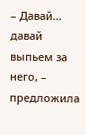– Давай… давай выпьем за него, – предложила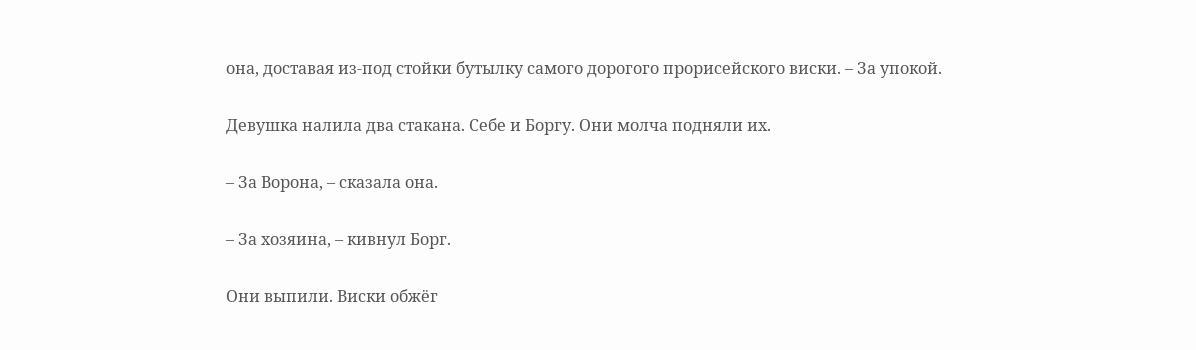она, доставая из-под стойки бутылку самого дорогого прорисейского виски. – За упокой.

Девушка налила два стакана. Себе и Боргу. Они молча подняли их.

– За Ворона, – сказала она.

– За хозяина, – кивнул Борг.

Они выпили. Виски обжёг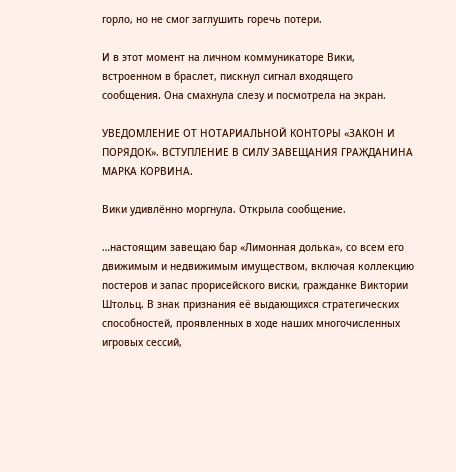горло, но не смог заглушить горечь потери.

И в этот момент на личном коммуникаторе Вики, встроенном в браслет, пискнул сигнал входящего сообщения. Она смахнула слезу и посмотрела на экран.

УВЕДОМЛЕНИЕ ОТ НОТАРИАЛЬНОЙ КОНТОРЫ «ЗАКОН И ПОРЯДОК». ВСТУПЛЕНИЕ В СИЛУ ЗАВЕЩАНИЯ ГРАЖДАНИНА МАРКА КОРВИНА.

Вики удивлённо моргнула. Открыла сообщение.

…настоящим завещаю бар «Лимонная долька», со всем его движимым и недвижимым имуществом, включая коллекцию постеров и запас прорисейского виски, гражданке Виктории Штольц. В знак признания её выдающихся стратегических способностей, проявленных в ходе наших многочисленных игровых сессий,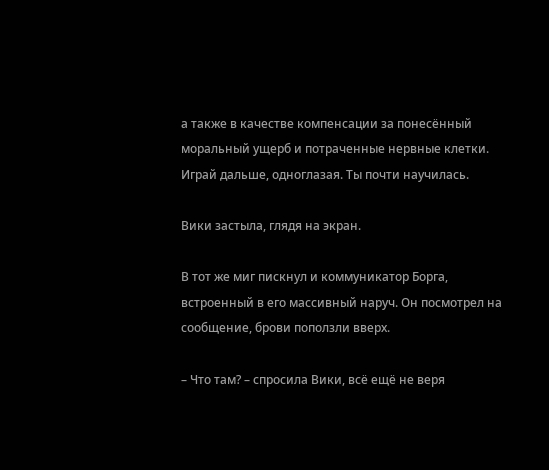а также в качестве компенсации за понесённый моральный ущерб и потраченные нервные клетки. Играй дальше, одноглазая. Ты почти научилась.

Вики застыла, глядя на экран.

В тот же миг пискнул и коммуникатор Борга, встроенный в его массивный наруч. Он посмотрел на сообщение, брови поползли вверх.

– Что там? – спросила Вики, всё ещё не веря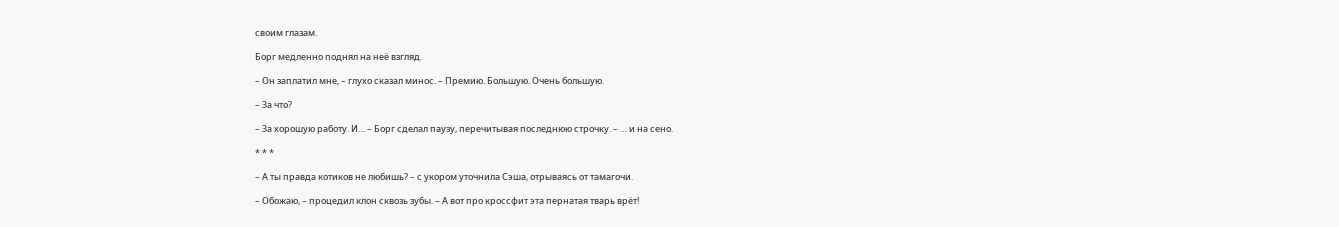своим глазам.

Борг медленно поднял на неё взгляд.

– Он заплатил мне, – глухо сказал минос. – Премию. Большую. Очень большую.

– За что?

– За хорошую работу. И… – Борг сделал паузу, перечитывая последнюю строчку. – … и на сено.

* * *

– А ты правда котиков не любишь? – с укором уточнила Сэша, отрываясь от тамагочи.

– Обожаю, – процедил клон сквозь зубы. – А вот про кроссфит эта пернатая тварь врёт!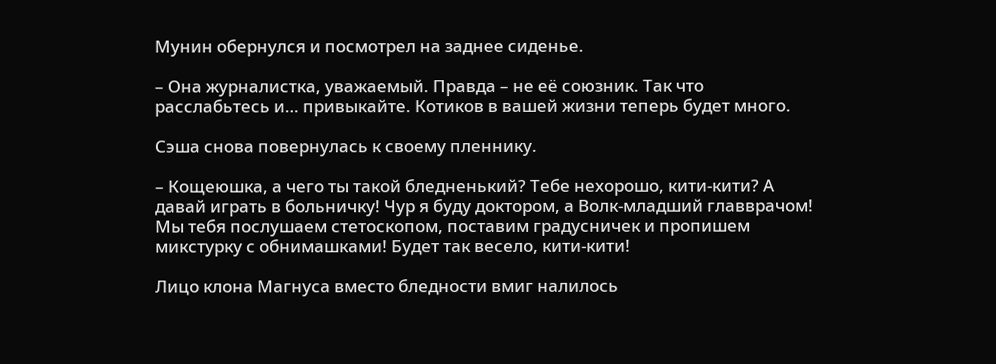Мунин обернулся и посмотрел на заднее сиденье.

– Она журналистка, уважаемый. Правда – не её союзник. Так что расслабьтесь и… привыкайте. Котиков в вашей жизни теперь будет много.

Сэша снова повернулась к своему пленнику.

– Кощеюшка, а чего ты такой бледненький? Тебе нехорошо, кити-кити? А давай играть в больничку! Чур я буду доктором, а Волк-младший главврачом! Мы тебя послушаем стетоскопом, поставим градусничек и пропишем микстурку с обнимашками! Будет так весело, кити-кити!

Лицо клона Магнуса вместо бледности вмиг налилось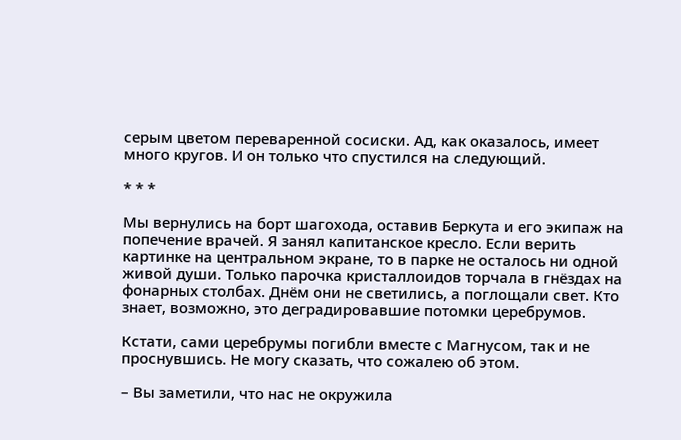серым цветом переваренной сосиски. Ад, как оказалось, имеет много кругов. И он только что спустился на следующий.

* * *

Мы вернулись на борт шагохода, оставив Беркута и его экипаж на попечение врачей. Я занял капитанское кресло. Если верить картинке на центральном экране, то в парке не осталось ни одной живой души. Только парочка кристаллоидов торчала в гнёздах на фонарных столбах. Днём они не светились, а поглощали свет. Кто знает, возможно, это деградировавшие потомки церебрумов.

Кстати, сами церебрумы погибли вместе с Магнусом, так и не проснувшись. Не могу сказать, что сожалею об этом.

– Вы заметили, что нас не окружила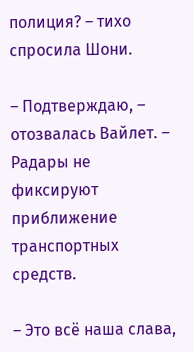полиция? – тихо спросила Шони.

– Подтверждаю, – отозвалась Вайлет. – Радары не фиксируют приближение транспортных средств.

– Это всё наша слава,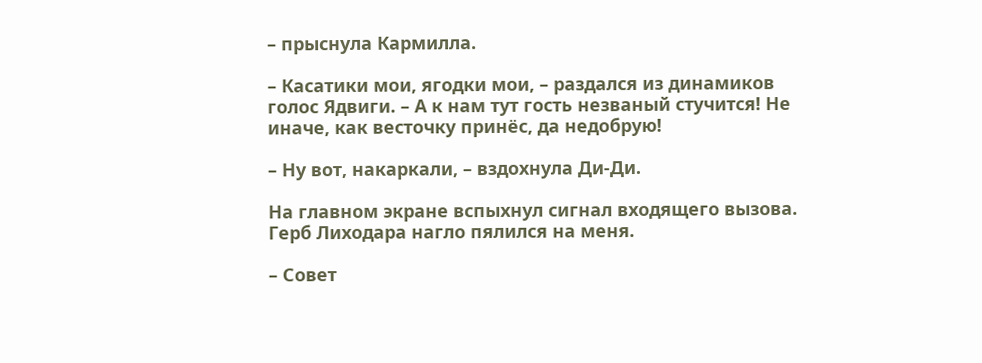– прыснула Кармилла.

– Касатики мои, ягодки мои, – раздался из динамиков голос Ядвиги. – А к нам тут гость незваный стучится! Не иначе, как весточку принёс, да недобрую!

– Ну вот, накаркали, – вздохнула Ди-Ди.

На главном экране вспыхнул сигнал входящего вызова. Герб Лиходара нагло пялился на меня.

– Совет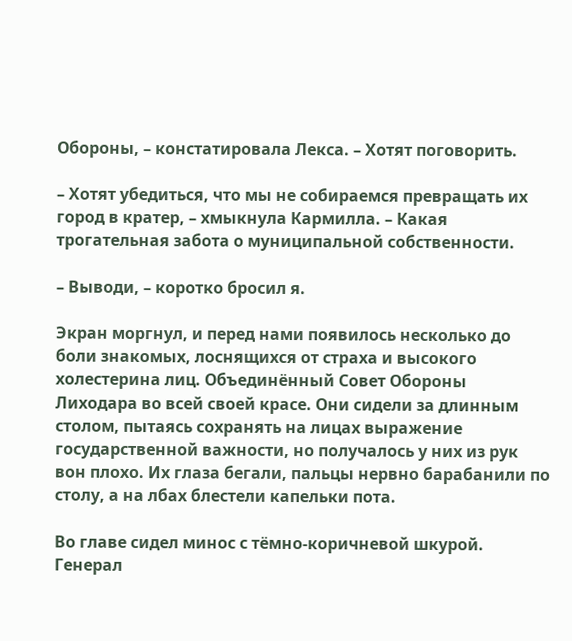Обороны, – констатировала Лекса. – Хотят поговорить.

– Хотят убедиться, что мы не собираемся превращать их город в кратер, – хмыкнула Кармилла. – Какая трогательная забота о муниципальной собственности.

– Выводи, – коротко бросил я.

Экран моргнул, и перед нами появилось несколько до боли знакомых, лоснящихся от страха и высокого холестерина лиц. Объединённый Совет Обороны Лиходара во всей своей красе. Они сидели за длинным столом, пытаясь сохранять на лицах выражение государственной важности, но получалось у них из рук вон плохо. Их глаза бегали, пальцы нервно барабанили по столу, а на лбах блестели капельки пота.

Во главе сидел минос с тёмно-коричневой шкурой. Генерал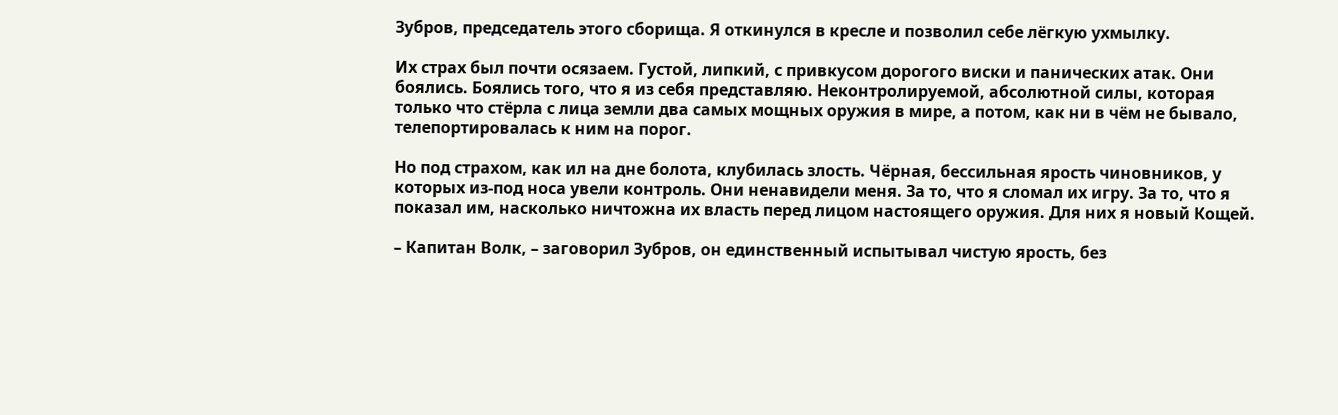Зубров, председатель этого сборища. Я откинулся в кресле и позволил себе лёгкую ухмылку.

Их страх был почти осязаем. Густой, липкий, с привкусом дорогого виски и панических атак. Они боялись. Боялись того, что я из себя представляю. Неконтролируемой, абсолютной силы, которая только что стёрла с лица земли два самых мощных оружия в мире, а потом, как ни в чём не бывало, телепортировалась к ним на порог.

Но под страхом, как ил на дне болота, клубилась злость. Чёрная, бессильная ярость чиновников, у которых из-под носа увели контроль. Они ненавидели меня. За то, что я сломал их игру. За то, что я показал им, насколько ничтожна их власть перед лицом настоящего оружия. Для них я новый Кощей.

– Капитан Волк, – заговорил Зубров, он единственный испытывал чистую ярость, без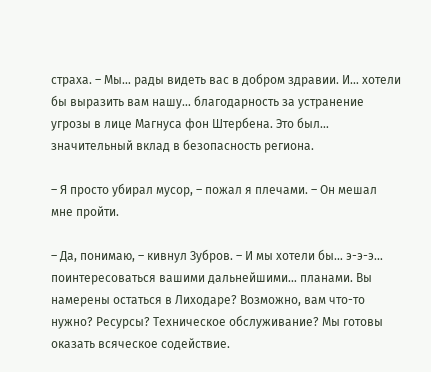страха. – Мы… рады видеть вас в добром здравии. И… хотели бы выразить вам нашу… благодарность за устранение угрозы в лице Магнуса фон Штербена. Это был… значительный вклад в безопасность региона.

– Я просто убирал мусор, – пожал я плечами. – Он мешал мне пройти.

– Да, понимаю, – кивнул Зубров. – И мы хотели бы… э-э-э… поинтересоваться вашими дальнейшими… планами. Вы намерены остаться в Лиходаре? Возможно, вам что-то нужно? Ресурсы? Техническое обслуживание? Мы готовы оказать всяческое содействие.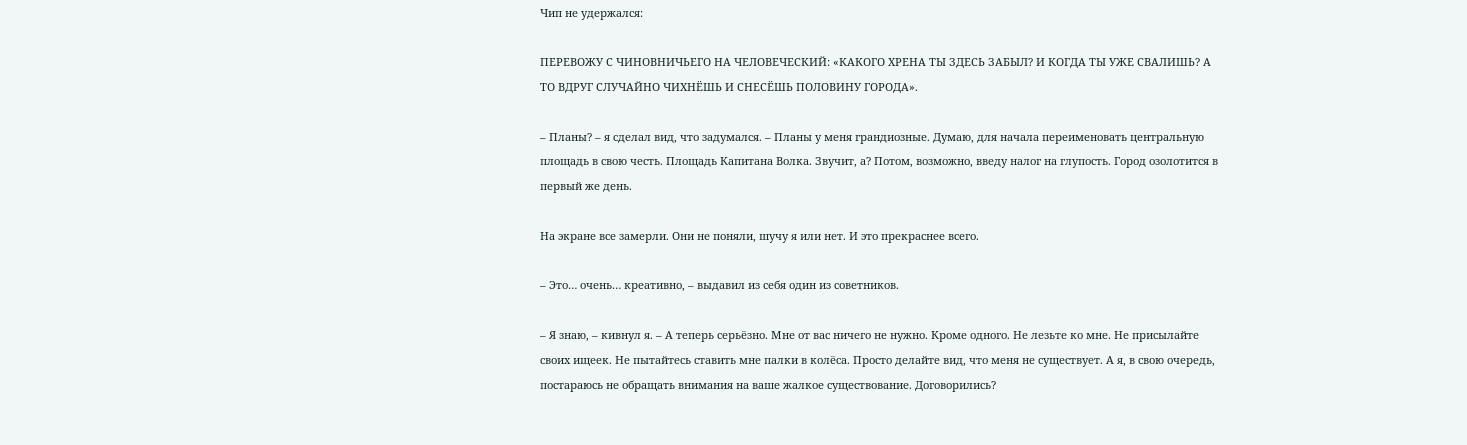Чип не удержался:

ПЕРЕВОЖУ С ЧИНОВНИЧЬЕГО НА ЧЕЛОВЕЧЕСКИЙ: «КАКОГО ХРЕНА ТЫ ЗДЕСЬ ЗАБЫЛ? И КОГДА ТЫ УЖЕ СВАЛИШЬ? А ТО ВДРУГ СЛУЧАЙНО ЧИХНЁШЬ И СНЕСЁШЬ ПОЛОВИНУ ГОРОДА».

– Планы? – я сделал вид, что задумался. – Планы у меня грандиозные. Думаю, для начала переименовать центральную площадь в свою честь. Площадь Капитана Волка. Звучит, а? Потом, возможно, введу налог на глупость. Город озолотится в первый же день.

На экране все замерли. Они не поняли, шучу я или нет. И это прекраснее всего.

– Это… очень… креативно, – выдавил из себя один из советников.

– Я знаю, – кивнул я. – А теперь серьёзно. Мне от вас ничего не нужно. Кроме одного. Не лезьте ко мне. Не присылайте своих ищеек. Не пытайтесь ставить мне палки в колёса. Просто делайте вид, что меня не существует. А я, в свою очередь, постараюсь не обращать внимания на ваше жалкое существование. Договорились?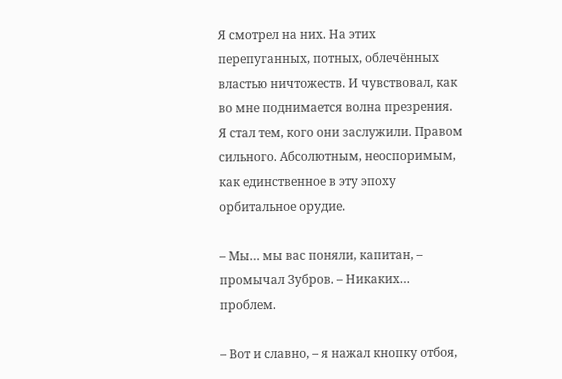Я смотрел на них. На этих перепуганных, потных, облечённых властью ничтожеств. И чувствовал, как во мне поднимается волна презрения. Я стал тем, кого они заслужили. Правом сильного. Абсолютным, неоспоримым, как единственное в эту эпоху орбитальное орудие.

– Мы… мы вас поняли, капитан, – промычал Зубров. – Никаких… проблем.

– Вот и славно, – я нажал кнопку отбоя,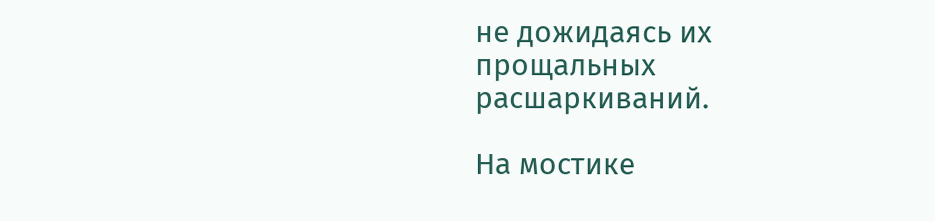не дожидаясь их прощальных расшаркиваний.

На мостике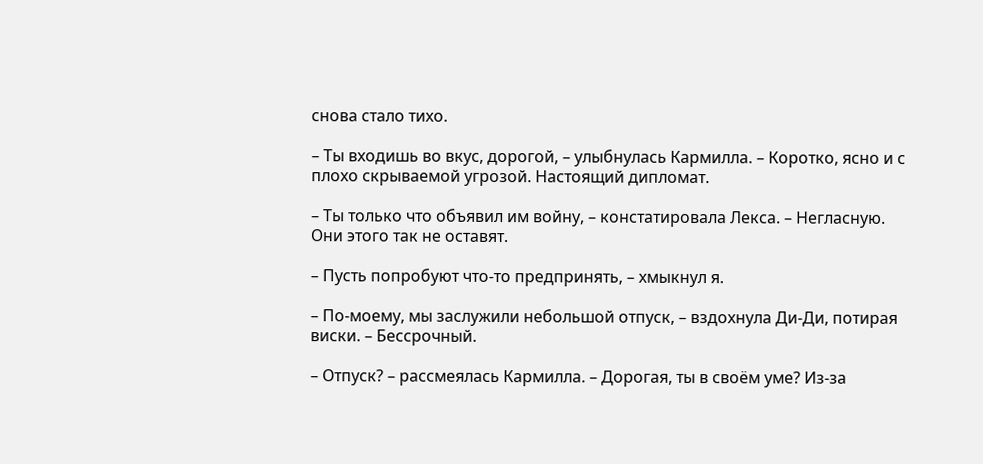снова стало тихо.

– Ты входишь во вкус, дорогой, – улыбнулась Кармилла. – Коротко, ясно и с плохо скрываемой угрозой. Настоящий дипломат.

– Ты только что объявил им войну, – констатировала Лекса. – Негласную. Они этого так не оставят.

– Пусть попробуют что-то предпринять, – хмыкнул я.

– По-моему, мы заслужили небольшой отпуск, – вздохнула Ди-Ди, потирая виски. – Бессрочный.

– Отпуск? – рассмеялась Кармилла. – Дорогая, ты в своём уме? Из-за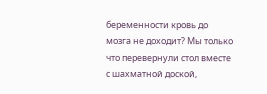беременности кровь до мозга не доходит? Мы только что перевернули стол вместе с шахматной доской,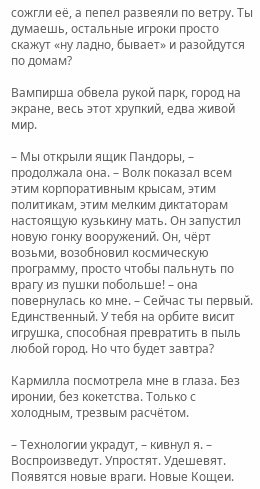сожгли её, а пепел развеяли по ветру. Ты думаешь, остальные игроки просто скажут «ну ладно, бывает» и разойдутся по домам?

Вампирша обвела рукой парк, город на экране, весь этот хрупкий, едва живой мир.

– Мы открыли ящик Пандоры, – продолжала она. – Волк показал всем этим корпоративным крысам, этим политикам, этим мелким диктаторам настоящую кузькину мать. Он запустил новую гонку вооружений. Он, чёрт возьми, возобновил космическую программу, просто чтобы пальнуть по врагу из пушки побольше! – она повернулась ко мне. – Сейчас ты первый. Единственный. У тебя на орбите висит игрушка, способная превратить в пыль любой город. Но что будет завтра?

Кармилла посмотрела мне в глаза. Без иронии, без кокетства. Только с холодным, трезвым расчётом.

– Технологии украдут, – кивнул я. – Воспроизведут. Упростят. Удешевят. Появятся новые враги. Новые Кощеи.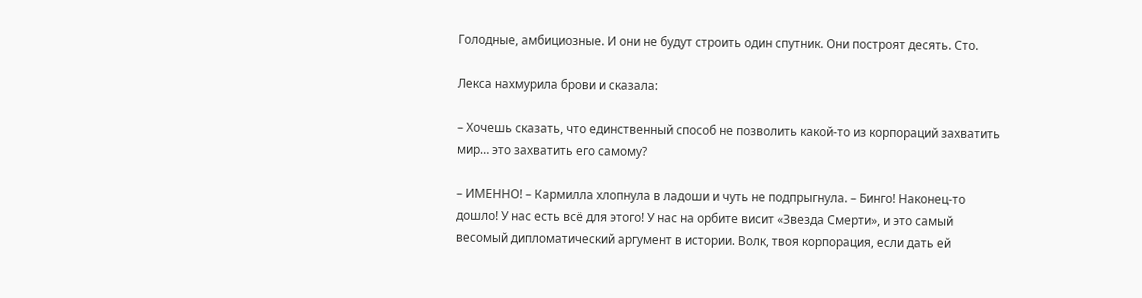Голодные, амбициозные. И они не будут строить один спутник. Они построят десять. Сто.

Лекса нахмурила брови и сказала:

– Хочешь сказать, что единственный способ не позволить какой-то из корпораций захватить мир… это захватить его самому?

– ИМЕННО! – Кармилла хлопнула в ладоши и чуть не подпрыгнула. – Бинго! Наконец-то дошло! У нас есть всё для этого! У нас на орбите висит «Звезда Смерти», и это самый весомый дипломатический аргумент в истории. Волк, твоя корпорация, если дать ей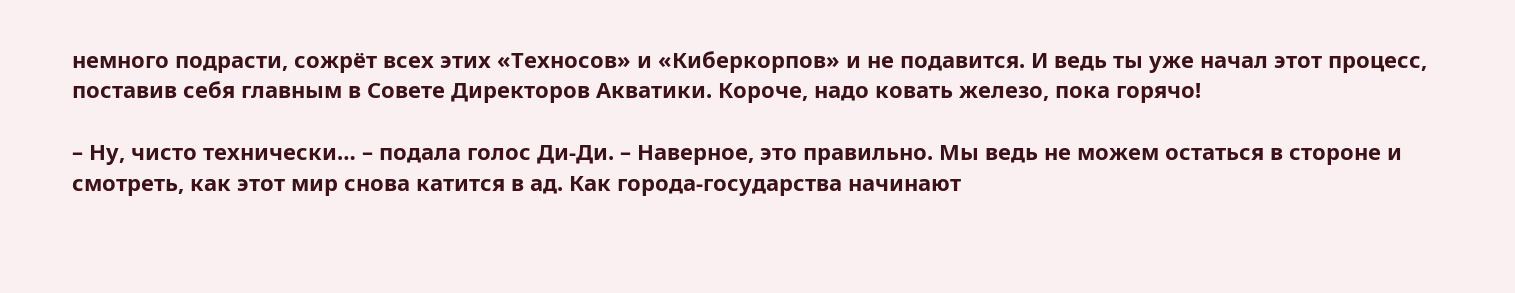немного подрасти, сожрёт всех этих «Техносов» и «Киберкорпов» и не подавится. И ведь ты уже начал этот процесс, поставив себя главным в Совете Директоров Акватики. Короче, надо ковать железо, пока горячо!

– Ну, чисто технически… – подала голос Ди-Ди. – Наверное, это правильно. Мы ведь не можем остаться в стороне и смотреть, как этот мир снова катится в ад. Как города-государства начинают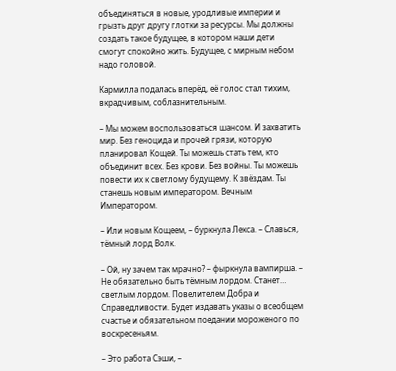объединяться в новые, уродливые империи и грызть друг другу глотки за ресурсы. Мы должны создать такое будущее, в котором наши дети смогут спокойно жить. Будущее, с мирным небом надо головой.

Кармилла подалась вперёд, её голос стал тихим, вкрадчивым, соблазнительным.

– Мы можем воспользоваться шансом. И захватить мир. Без геноцида и прочей грязи, которую планировал Кощей. Ты можешь стать тем, кто объединит всех. Без крови. Без войны. Ты можешь повести их к светлому будущему. К звёздам. Ты станешь новым императором. Вечным Императором.

– Или новым Кощеем, – буркнула Лекса. – Славься, тёмный лорд Волк.

– Ой, ну зачем так мрачно? – фыркнула вампирша. – Не обязательно быть тёмным лордом. Станет… светлым лордом. Повелителем Добра и Справедливости. Будет издавать указы о всеобщем счастье и обязательном поедании мороженого по воскресеньям.

– Это работа Сэши, –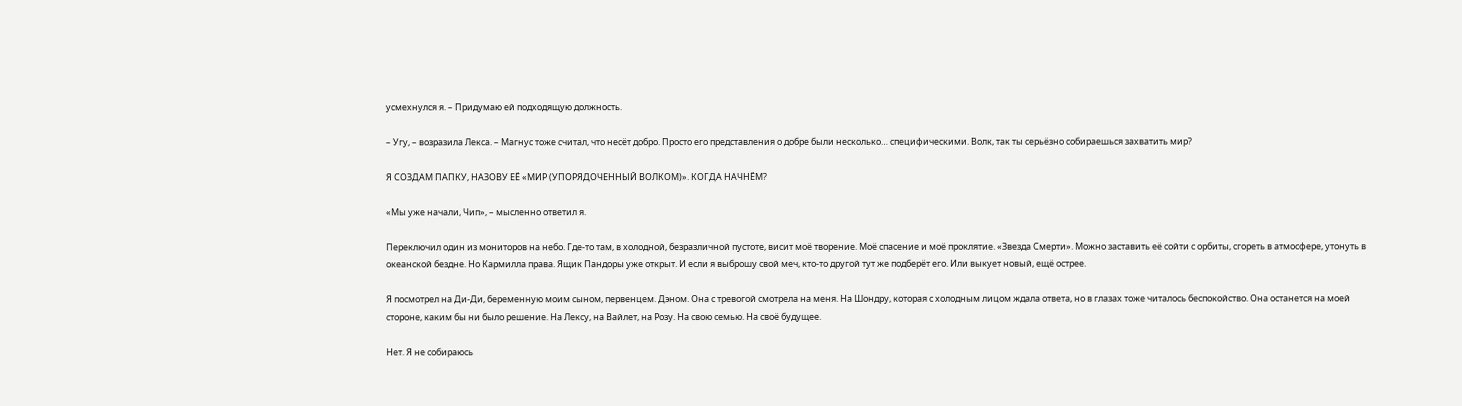усмехнулся я. – Придумаю ей подходящую должность.

– Угу, – возразила Лекса. – Магнус тоже считал, что несёт добро. Просто его представления о добре были несколько… специфическими. Волк, так ты серьёзно собираешься захватить мир?

Я СОЗДАМ ПАПКУ, НАЗОВУ ЕЁ «МИР (УПОРЯДОЧЕННЫЙ ВОЛКОМ)». КОГДА НАЧНЁМ?

«Мы уже начали, Чип», – мысленно ответил я.

Переключил один из мониторов на небо. Где-то там, в холодной, безразличной пустоте, висит моё творение. Моё спасение и моё проклятие. «Звезда Смерти». Можно заставить её сойти с орбиты, сгореть в атмосфере, утонуть в океанской бездне. Но Кармилла права. Ящик Пандоры уже открыт. И если я выброшу свой меч, кто-то другой тут же подберёт его. Или выкует новый, ещё острее.

Я посмотрел на Ди-Ди, беременную моим сыном, первенцем. Дэном. Она с тревогой смотрела на меня. На Шондру, которая с холодным лицом ждала ответа, но в глазах тоже читалось беспокойство. Она останется на моей стороне, каким бы ни было решение. На Лексу, на Вайлет, на Розу. На свою семью. На своё будущее.

Нет. Я не собираюсь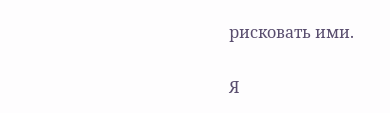рисковать ими.

Я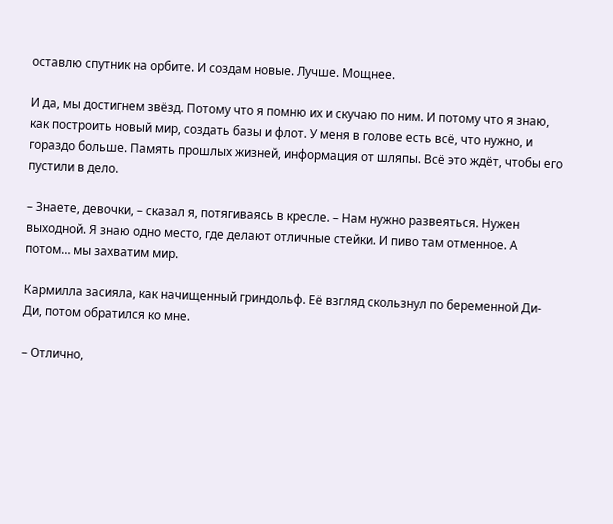оставлю спутник на орбите. И создам новые. Лучше. Мощнее.

И да, мы достигнем звёзд. Потому что я помню их и скучаю по ним. И потому что я знаю, как построить новый мир, создать базы и флот. У меня в голове есть всё, что нужно, и гораздо больше. Память прошлых жизней, информация от шляпы. Всё это ждёт, чтобы его пустили в дело.

– Знаете, девочки, – сказал я, потягиваясь в кресле. – Нам нужно развеяться. Нужен выходной. Я знаю одно место, где делают отличные стейки. И пиво там отменное. А потом… мы захватим мир.

Кармилла засияла, как начищенный гриндольф. Её взгляд скользнул по беременной Ди-Ди, потом обратился ко мне.

– Отлично,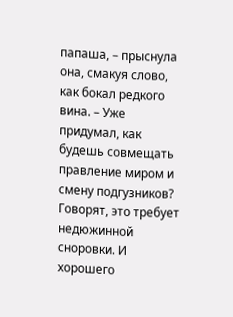папаша, – прыснула она, смакуя слово, как бокал редкого вина. – Уже придумал, как будешь совмещать правление миром и смену подгузников? Говорят, это требует недюжинной сноровки. И хорошего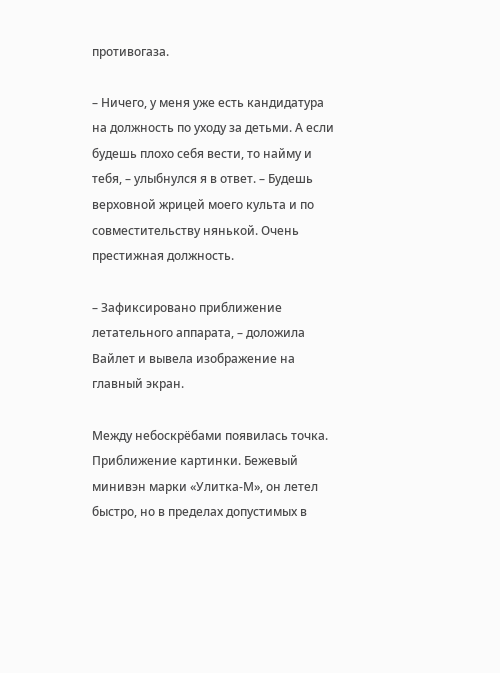противогаза.

– Ничего, у меня уже есть кандидатура на должность по уходу за детьми. А если будешь плохо себя вести, то найму и тебя, – улыбнулся я в ответ. – Будешь верховной жрицей моего культа и по совместительству нянькой. Очень престижная должность.

– Зафиксировано приближение летательного аппарата, – доложила Вайлет и вывела изображение на главный экран.

Между небоскрёбами появилась точка. Приближение картинки. Бежевый минивэн марки «Улитка-М», он летел быстро, но в пределах допустимых в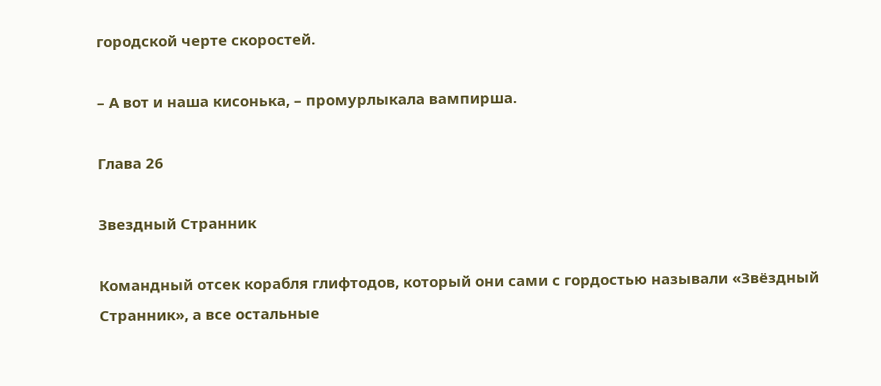городской черте скоростей.

– А вот и наша кисонька, – промурлыкала вампирша.

Глава 26

Звездный Странник

Командный отсек корабля глифтодов, который они сами с гордостью называли «Звёздный Странник», а все остальные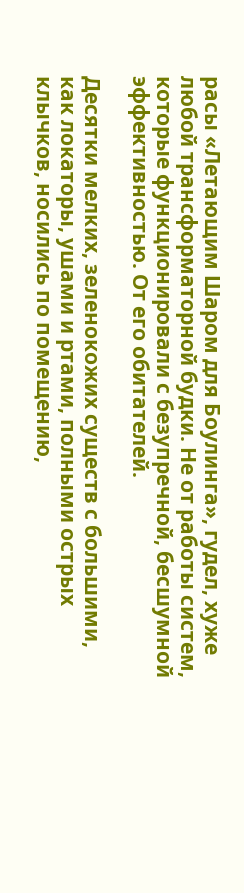расы «Летающим Шаром для Боулинга», гудел, хуже любой трансформаторной будки. Не от работы систем, которые функционировали с безупречной, бесшумной эффективностью. От его обитателей.

Десятки мелких, зеленокожих существ с большими, как локаторы, ушами и ртами, полными острых клычков, носились по помещению,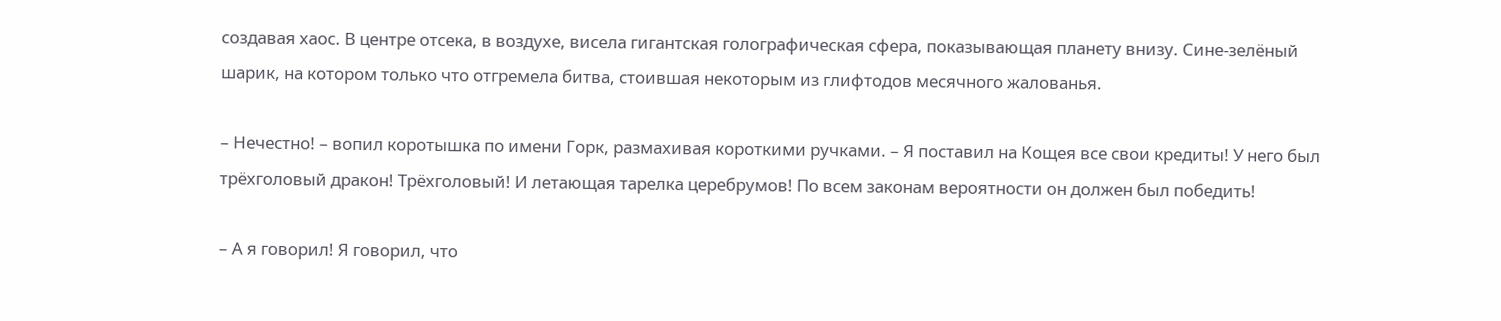создавая хаос. В центре отсека, в воздухе, висела гигантская голографическая сфера, показывающая планету внизу. Сине-зелёный шарик, на котором только что отгремела битва, стоившая некоторым из глифтодов месячного жалованья.

– Нечестно! – вопил коротышка по имени Горк, размахивая короткими ручками. – Я поставил на Кощея все свои кредиты! У него был трёхголовый дракон! Трёхголовый! И летающая тарелка церебрумов! По всем законам вероятности он должен был победить!

– А я говорил! Я говорил, что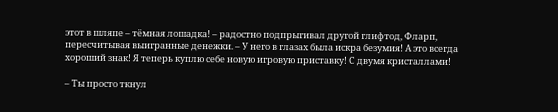этот в шляпе – тёмная лошадка! – радостно подпрыгивал другой глифтод, Фларп, пересчитывая выигранные денежки. – У него в глазах была искра безумия! А это всегда хороший знак! Я теперь куплю себе новую игровую приставку! С двумя кристаллами!

– Ты просто ткнул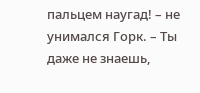пальцем наугад! – не унимался Горк. – Ты даже не знаешь,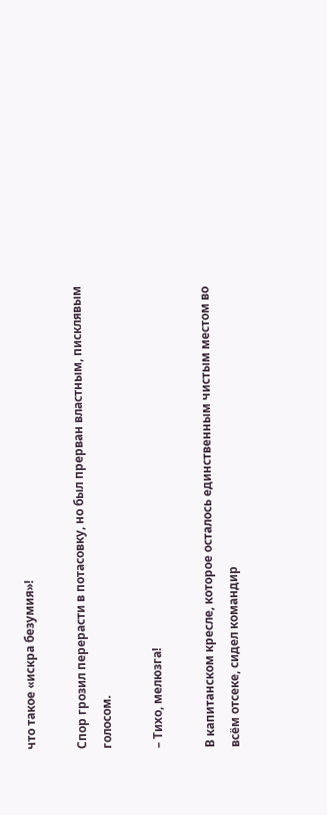что такое «искра безумия»!

Спор грозил перерасти в потасовку, но был прерван властным, писклявым голосом.

– Тихо, мелюзга!

В капитанском кресле, которое осталось единственным чистым местом во всём отсеке, сидел командир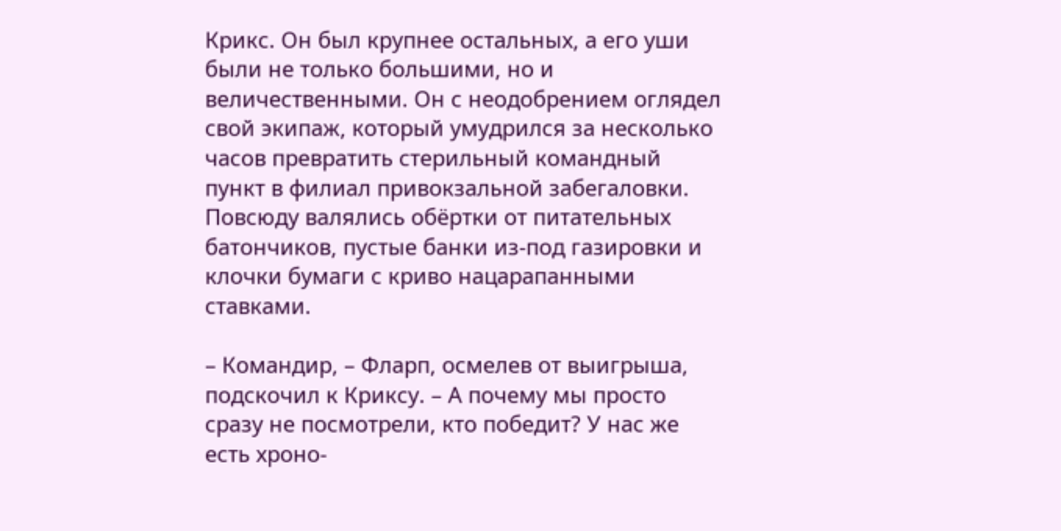Крикс. Он был крупнее остальных, а его уши были не только большими, но и величественными. Он с неодобрением оглядел свой экипаж, который умудрился за несколько часов превратить стерильный командный пункт в филиал привокзальной забегаловки. Повсюду валялись обёртки от питательных батончиков, пустые банки из-под газировки и клочки бумаги с криво нацарапанными ставками.

– Командир, – Фларп, осмелев от выигрыша, подскочил к Криксу. – А почему мы просто сразу не посмотрели, кто победит? У нас же есть хроно-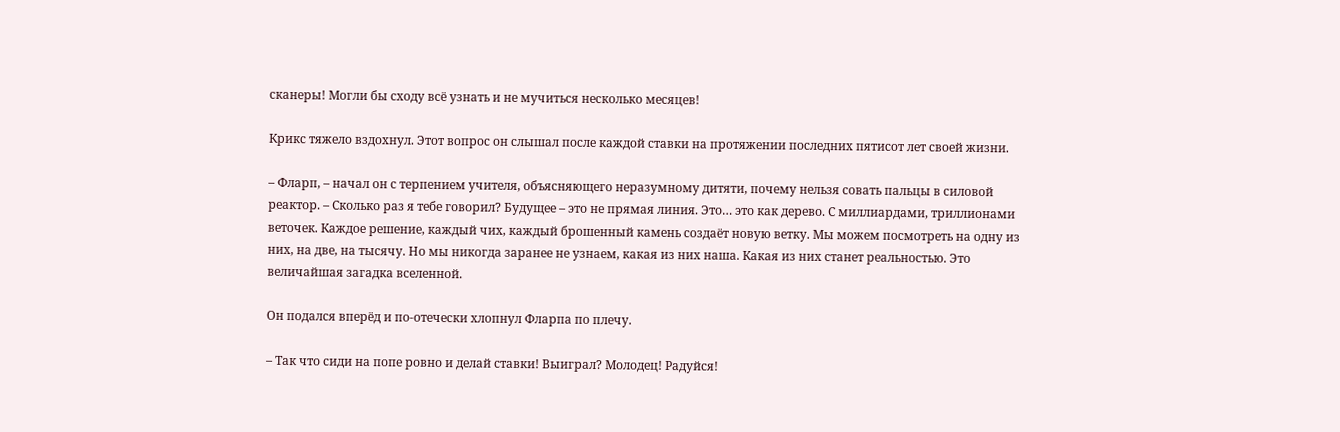сканеры! Могли бы сходу всё узнать и не мучиться несколько месяцев!

Крикс тяжело вздохнул. Этот вопрос он слышал после каждой ставки на протяжении последних пятисот лет своей жизни.

– Фларп, – начал он с терпением учителя, объясняющего неразумному дитяти, почему нельзя совать пальцы в силовой реактор. – Сколько раз я тебе говорил? Будущее – это не прямая линия. Это… это как дерево. С миллиардами, триллионами веточек. Каждое решение, каждый чих, каждый брошенный камень создаёт новую ветку. Мы можем посмотреть на одну из них, на две, на тысячу. Но мы никогда заранее не узнаем, какая из них наша. Какая из них станет реальностью. Это величайшая загадка вселенной.

Он подался вперёд и по-отечески хлопнул Фларпа по плечу.

– Так что сиди на попе ровно и делай ставки! Выиграл? Молодец! Радуйся!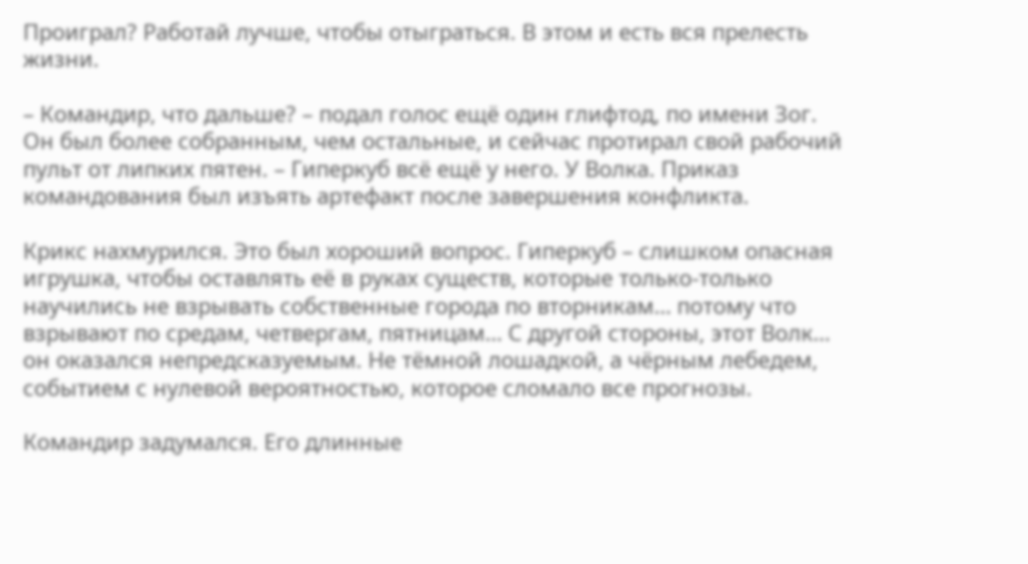Проиграл? Работай лучше, чтобы отыграться. В этом и есть вся прелесть жизни.

– Командир, что дальше? – подал голос ещё один глифтод, по имени Зог. Он был более собранным, чем остальные, и сейчас протирал свой рабочий пульт от липких пятен. – Гиперкуб всё ещё у него. У Волка. Приказ командования был изъять артефакт после завершения конфликта.

Крикс нахмурился. Это был хороший вопрос. Гиперкуб – слишком опасная игрушка, чтобы оставлять её в руках существ, которые только-только научились не взрывать собственные города по вторникам… потому что взрывают по средам, четвергам, пятницам… С другой стороны, этот Волк… он оказался непредсказуемым. Не тёмной лошадкой, а чёрным лебедем, событием с нулевой вероятностью, которое сломало все прогнозы.

Командир задумался. Его длинные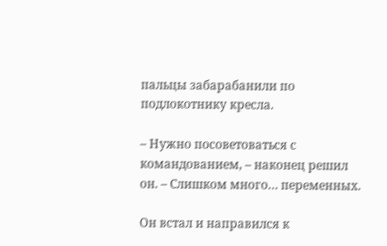пальцы забарабанили по подлокотнику кресла.

– Нужно посоветоваться с командованием, – наконец решил он. – Слишком много… переменных.

Он встал и направился к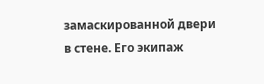замаскированной двери в стене. Его экипаж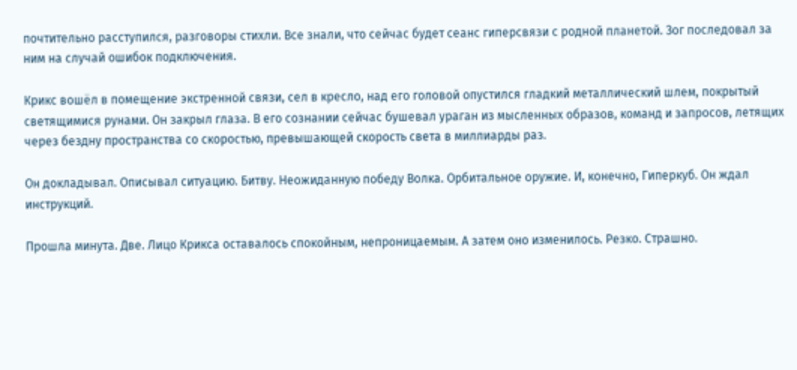почтительно расступился, разговоры стихли. Все знали, что сейчас будет сеанс гиперсвязи с родной планетой. Зог последовал за ним на случай ошибок подключения.

Крикс вошёл в помещение экстренной связи, сел в кресло, над его головой опустился гладкий металлический шлем, покрытый светящимися рунами. Он закрыл глаза. В его сознании сейчас бушевал ураган из мысленных образов, команд и запросов, летящих через бездну пространства со скоростью, превышающей скорость света в миллиарды раз.

Он докладывал. Описывал ситуацию. Битву. Неожиданную победу Волка. Орбитальное оружие. И, конечно, Гиперкуб. Он ждал инструкций.

Прошла минута. Две. Лицо Крикса оставалось спокойным, непроницаемым. А затем оно изменилось. Резко. Страшно.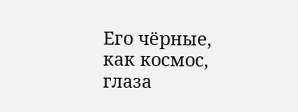Его чёрные, как космос, глаза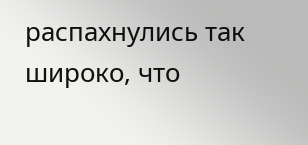распахнулись так широко, что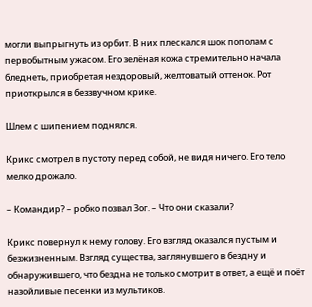могли выпрыгнуть из орбит. В них плескался шок пополам с первобытным ужасом. Его зелёная кожа стремительно начала бледнеть, приобретая нездоровый, желтоватый оттенок. Рот приоткрылся в беззвучном крике.

Шлем с шипением поднялся.

Крикс смотрел в пустоту перед собой, не видя ничего. Его тело мелко дрожало.

– Командир? – робко позвал Зог. – Что они сказали?

Крикс повернул к нему голову. Его взгляд оказался пустым и безжизненным. Взгляд существа, заглянувшего в бездну и обнаружившего, что бездна не только смотрит в ответ, а ещё и поёт назойливые песенки из мультиков.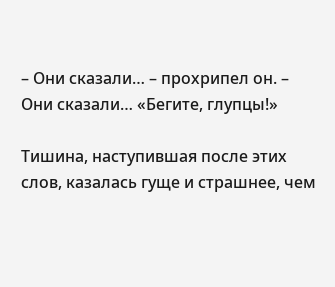– Они сказали… – прохрипел он. – Они сказали… «Бегите, глупцы!»

Тишина, наступившая после этих слов, казалась гуще и страшнее, чем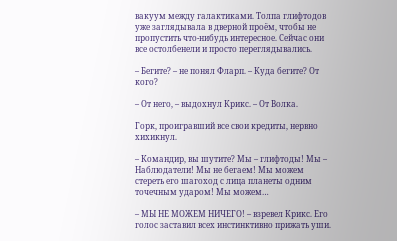вакуум между галактиками. Толпа глифтодов уже заглядывала в дверной проём, чтобы не пропустить что-нибудь интересное. Сейчас они все остолбенели и просто переглядывались.

– Бегите? – не понял Фларп. – Куда бегите? От кого?

– От него, – выдохнул Крикс. – От Волка.

Горк, проигравший все свои кредиты, нервно хихикнул.

– Командир, вы шутите? Мы – глифтоды! Мы – Наблюдатели! Мы не бегаем! Мы можем стереть его шагоход с лица планеты одним точечным ударом! Мы можем…

– МЫ НЕ МОЖЕМ НИЧЕГО! – взревел Крикс. Его голос заставил всех инстинктивно прижать уши.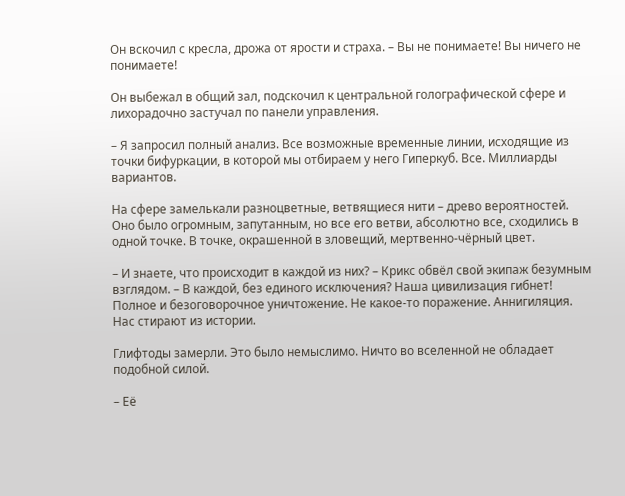Он вскочил с кресла, дрожа от ярости и страха. – Вы не понимаете! Вы ничего не понимаете!

Он выбежал в общий зал, подскочил к центральной голографической сфере и лихорадочно застучал по панели управления.

– Я запросил полный анализ. Все возможные временные линии, исходящие из точки бифуркации, в которой мы отбираем у него Гиперкуб. Все. Миллиарды вариантов.

На сфере замелькали разноцветные, ветвящиеся нити – древо вероятностей. Оно было огромным, запутанным, но все его ветви, абсолютно все, сходились в одной точке. В точке, окрашенной в зловещий, мертвенно-чёрный цвет.

– И знаете, что происходит в каждой из них? – Крикс обвёл свой экипаж безумным взглядом. – В каждой, без единого исключения? Наша цивилизация гибнет! Полное и безоговорочное уничтожение. Не какое-то поражение. Аннигиляция. Нас стирают из истории.

Глифтоды замерли. Это было немыслимо. Ничто во вселенной не обладает подобной силой.

– Её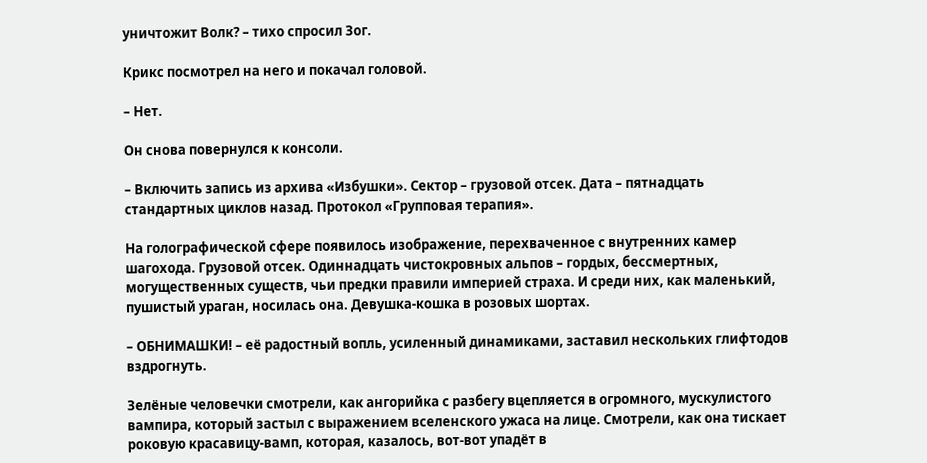уничтожит Волк? – тихо спросил Зог.

Крикс посмотрел на него и покачал головой.

– Нет.

Он снова повернулся к консоли.

– Включить запись из архива «Избушки». Сектор – грузовой отсек. Дата – пятнадцать стандартных циклов назад. Протокол «Групповая терапия».

На голографической сфере появилось изображение, перехваченное с внутренних камер шагохода. Грузовой отсек. Одиннадцать чистокровных альпов – гордых, бессмертных, могущественных существ, чьи предки правили империей страха. И среди них, как маленький, пушистый ураган, носилась она. Девушка-кошка в розовых шортах.

– ОБНИМАШКИ! – её радостный вопль, усиленный динамиками, заставил нескольких глифтодов вздрогнуть.

Зелёные человечки смотрели, как ангорийка с разбегу вцепляется в огромного, мускулистого вампира, который застыл с выражением вселенского ужаса на лице. Смотрели, как она тискает роковую красавицу-вамп, которая, казалось, вот-вот упадёт в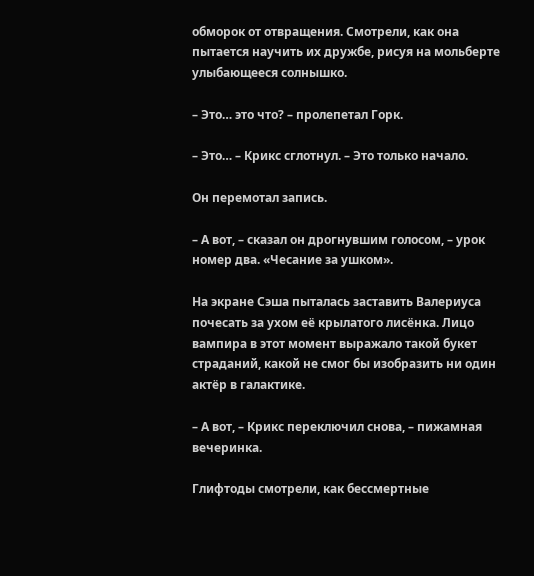обморок от отвращения. Смотрели, как она пытается научить их дружбе, рисуя на мольберте улыбающееся солнышко.

– Это… это что? – пролепетал Горк.

– Это… – Крикс сглотнул. – Это только начало.

Он перемотал запись.

– А вот, – сказал он дрогнувшим голосом, – урок номер два. «Чесание за ушком».

На экране Сэша пыталась заставить Валериуса почесать за ухом её крылатого лисёнка. Лицо вампира в этот момент выражало такой букет страданий, какой не смог бы изобразить ни один актёр в галактике.

– А вот, – Крикс переключил снова, – пижамная вечеринка.

Глифтоды смотрели, как бессмертные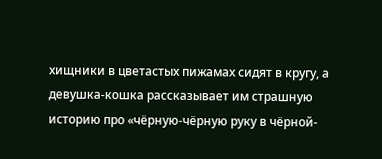хищники в цветастых пижамах сидят в кругу, а девушка-кошка рассказывает им страшную историю про «чёрную-чёрную руку в чёрной-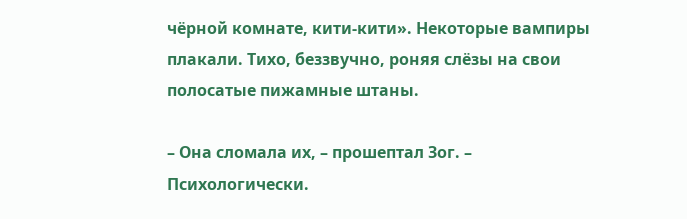чёрной комнате, кити-кити». Некоторые вампиры плакали. Тихо, беззвучно, роняя слёзы на свои полосатые пижамные штаны.

– Она сломала их, – прошептал Зог. – Психологически.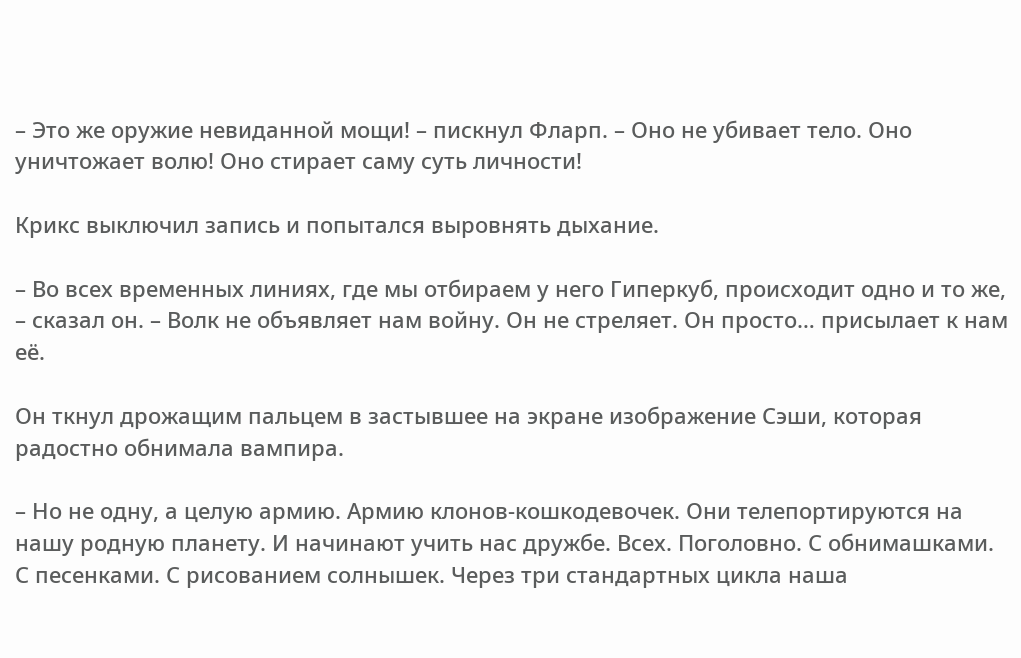– Это же оружие невиданной мощи! – пискнул Фларп. – Оно не убивает тело. Оно уничтожает волю! Оно стирает саму суть личности!

Крикс выключил запись и попытался выровнять дыхание.

– Во всех временных линиях, где мы отбираем у него Гиперкуб, происходит одно и то же, – сказал он. – Волк не объявляет нам войну. Он не стреляет. Он просто… присылает к нам её.

Он ткнул дрожащим пальцем в застывшее на экране изображение Сэши, которая радостно обнимала вампира.

– Но не одну, а целую армию. Армию клонов-кошкодевочек. Они телепортируются на нашу родную планету. И начинают учить нас дружбе. Всех. Поголовно. С обнимашками. С песенками. С рисованием солнышек. Через три стандартных цикла наша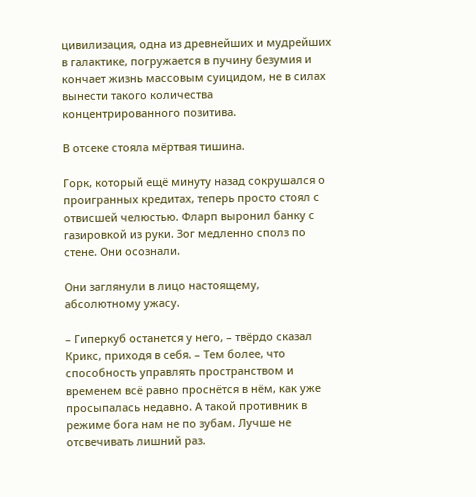цивилизация, одна из древнейших и мудрейших в галактике, погружается в пучину безумия и кончает жизнь массовым суицидом, не в силах вынести такого количества концентрированного позитива.

В отсеке стояла мёртвая тишина.

Горк, который ещё минуту назад сокрушался о проигранных кредитах, теперь просто стоял с отвисшей челюстью. Фларп выронил банку с газировкой из руки. Зог медленно сполз по стене. Они осознали.

Они заглянули в лицо настоящему, абсолютному ужасу.

– Гиперкуб останется у него, – твёрдо сказал Крикс, приходя в себя. – Тем более, что способность управлять пространством и временем всё равно проснётся в нём, как уже просыпалась недавно. А такой противник в режиме бога нам не по зубам. Лучше не отсвечивать лишний раз.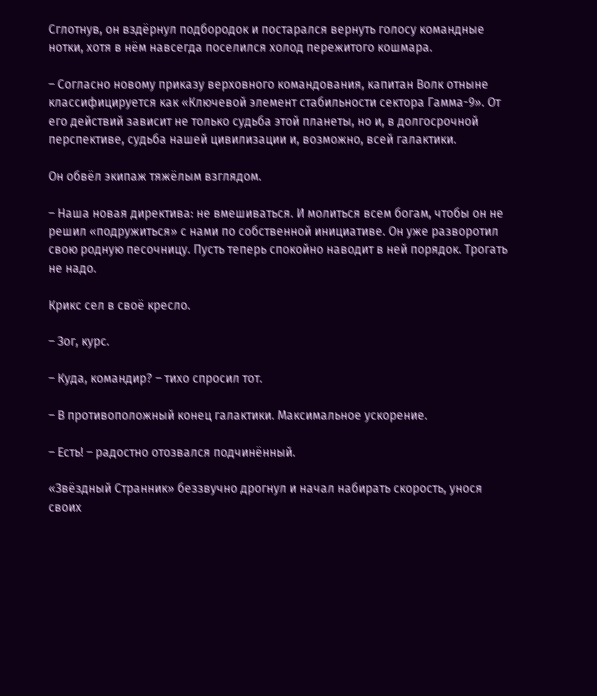Сглотнув, он вздёрнул подбородок и постарался вернуть голосу командные нотки, хотя в нём навсегда поселился холод пережитого кошмара.

– Согласно новому приказу верховного командования, капитан Волк отныне классифицируется как «Ключевой элемент стабильности сектора Гамма-9». От его действий зависит не только судьба этой планеты, но и, в долгосрочной перспективе, судьба нашей цивилизации и, возможно, всей галактики.

Он обвёл экипаж тяжёлым взглядом.

– Наша новая директива: не вмешиваться. И молиться всем богам, чтобы он не решил «подружиться» с нами по собственной инициативе. Он уже разворотил свою родную песочницу. Пусть теперь спокойно наводит в ней порядок. Трогать не надо.

Крикс сел в своё кресло.

– Зог, курс.

– Куда, командир? – тихо спросил тот.

– В противоположный конец галактики. Максимальное ускорение.

– Есть! – радостно отозвался подчинённый.

«Звёздный Странник» беззвучно дрогнул и начал набирать скорость, унося своих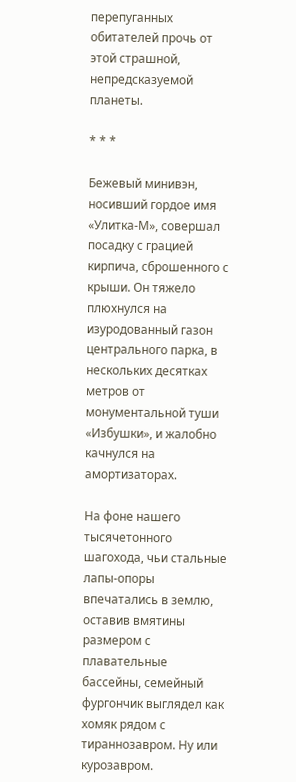перепуганных обитателей прочь от этой страшной, непредсказуемой планеты.

* * *

Бежевый минивэн, носивший гордое имя «Улитка-М», совершал посадку с грацией кирпича, сброшенного с крыши. Он тяжело плюхнулся на изуродованный газон центрального парка, в нескольких десятках метров от монументальной туши «Избушки», и жалобно качнулся на амортизаторах.

На фоне нашего тысячетонного шагохода, чьи стальные лапы-опоры впечатались в землю, оставив вмятины размером с плавательные бассейны, семейный фургончик выглядел как хомяк рядом с тираннозавром. Ну или курозавром.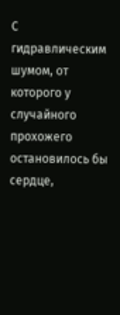С гидравлическим шумом, от которого у случайного прохожего остановилось бы сердце,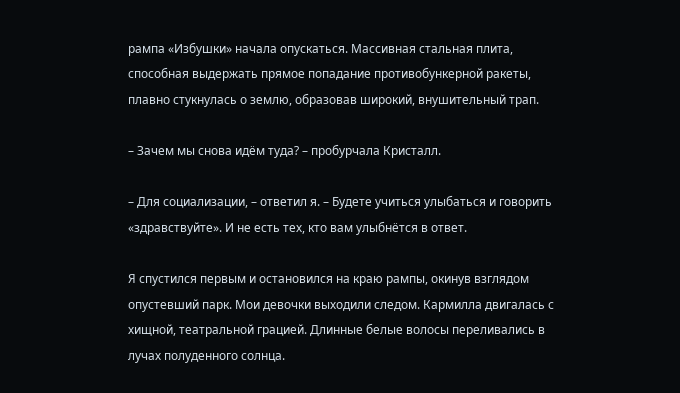рампа «Избушки» начала опускаться. Массивная стальная плита, способная выдержать прямое попадание противобункерной ракеты, плавно стукнулась о землю, образовав широкий, внушительный трап.

– Зачем мы снова идём туда? – пробурчала Кристалл.

– Для социализации, – ответил я. – Будете учиться улыбаться и говорить «здравствуйте». И не есть тех, кто вам улыбнётся в ответ.

Я спустился первым и остановился на краю рампы, окинув взглядом опустевший парк. Мои девочки выходили следом. Кармилла двигалась с хищной, театральной грацией. Длинные белые волосы переливались в лучах полуденного солнца.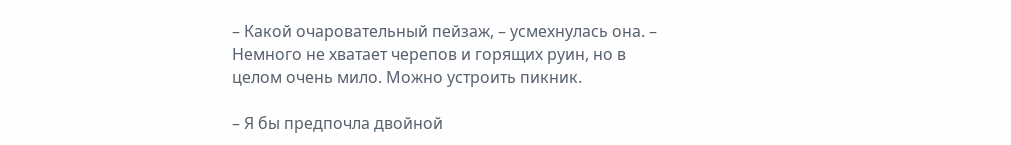– Какой очаровательный пейзаж, – усмехнулась она. – Немного не хватает черепов и горящих руин, но в целом очень мило. Можно устроить пикник.

– Я бы предпочла двойной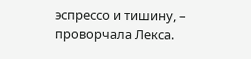эспрессо и тишину, – проворчала Лекса.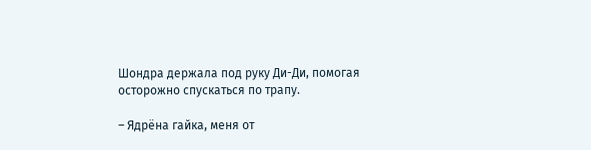Шондра держала под руку Ди-Ди, помогая осторожно спускаться по трапу.

– Ядрёна гайка, меня от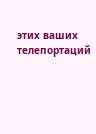этих ваших телепортаций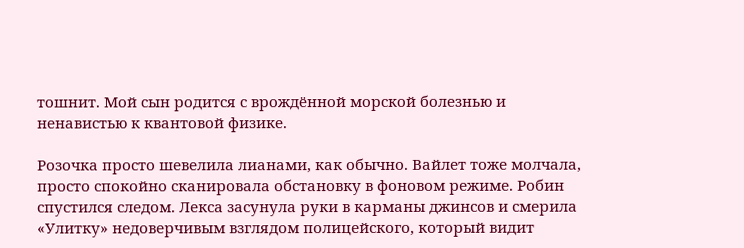тошнит. Мой сын родится с врождённой морской болезнью и ненавистью к квантовой физике.

Розочка просто шевелила лианами, как обычно. Вайлет тоже молчала, просто спокойно сканировала обстановку в фоновом режиме. Робин спустился следом. Лекса засунула руки в карманы джинсов и смерила «Улитку» недоверчивым взглядом полицейского, который видит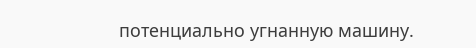потенциально угнанную машину.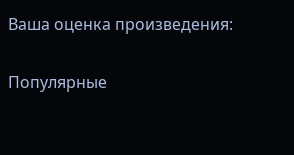Ваша оценка произведения:

Популярные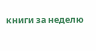книги за неделю